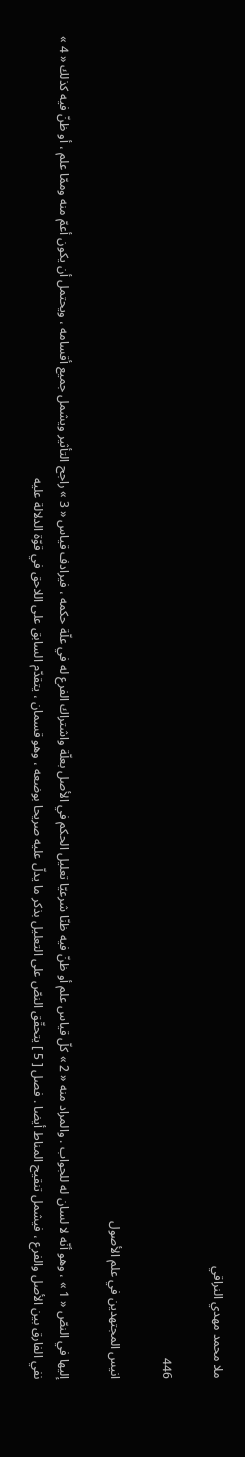ملا محمد مهدي النراقي

446

انيس المجتهدين في علم الأصول

إليها في النصّ « 1 » ، وهو أنّه لا لسان له للجواب . والمراد منه « 2 » كلّ قياس علم أو ظنّ فيه ظنّا شرعيّا تعليل الحكم في الأصل بعلّة واشتراك الفرع له في علّة حكمه ، فيرادف قياس « 3 » راجح التأثير ويشمل جميع أقسامه ، ويحتمل أن يكون أعمّ منه وممّا علم ، أو ظنّ فيه كذلك « 4 » نفي الفارق بين الأصل والفرع ، فيشمل تنقيح المناط أيضا . فصل [ 5 ] يتحقّق النصّ على التعليل بذكر ما يدلّ عليه صريحا بوضعه ، وهو قسمان ، يتقدّم السابق على اللاحق في قوّة الدلالة عليه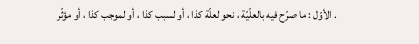. الأوّل : ما صرّح فيه بالعلّيّة ، نحو لعلّة كذا ، أو لسبب كذا ، أو لموجب كذا ، أو مؤثّر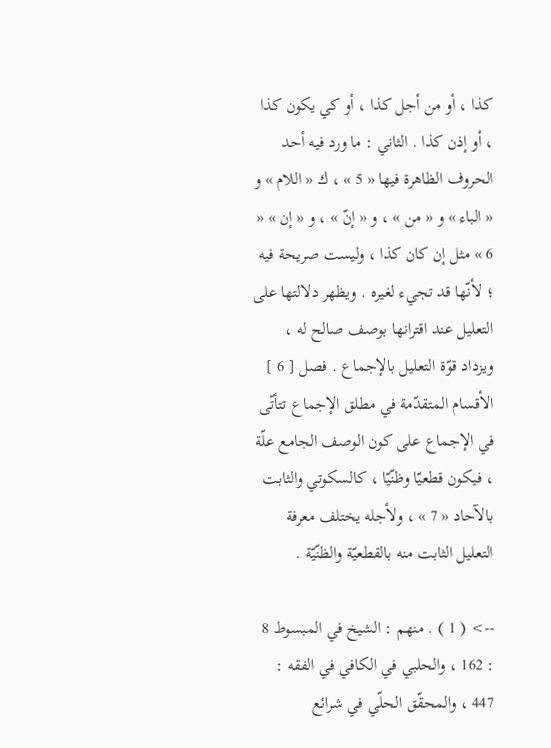كذا ، أو من أجل كذا ، أو كي يكون كذا ، أو إذن كذا . الثاني : ما ورد فيه أحد الحروف الظاهرة فيها « 5 » ، ك « اللام » و « الباء » و « من » ، و « إنّ » ، و « إن » « 6 » مثل إن كان كذا ، وليست صريحة فيه ؛ لأنّها قد تجيء لغيره . ويظهر دلالتها على التعليل عند اقترانها بوصف صالح له ، ويزداد قوّة التعليل بالإجماع . فصل [ 6 ] الأقسام المتقدّمة في مطلق الإجماع تتأتّى في الإجماع على كون الوصف الجامع علّة ، فيكون قطعيّا وظنّيّا ، كالسكوتي والثابت بالآحاد « 7 » ، ولأجله يختلف معرفة التعليل الثابت منه بالقطعيّة والظنّيّة .

--> ( 1 ) . منهم : الشيخ في المبسوط 8 : 162 ، والحلبي في الكافي في الفقه : 447 ، والمحقّق الحلّي في شرائع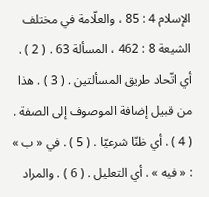الإسلام 4 : 85 ، والعلّامة في مختلف الشيعة 8 : 462 ، المسألة 63 . ( 2 ) . أي اتّحاد طريق المسألتين . ( 3 ) . هذا من قبيل إضافة الموصوف إلى الصفة . ( 4 ) . أي ظنّا شرعيّا . ( 5 ) . في « ب » : « فيه » . أي التعليل . ( 6 ) . والمراد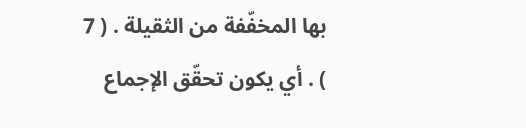بها المخفّفة من الثقيلة . ( 7 ) . أي يكون تحقّق الإجماع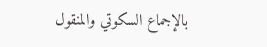بالإجماع السكوتي والمنقول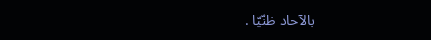بالآحاد ظنّيّا .